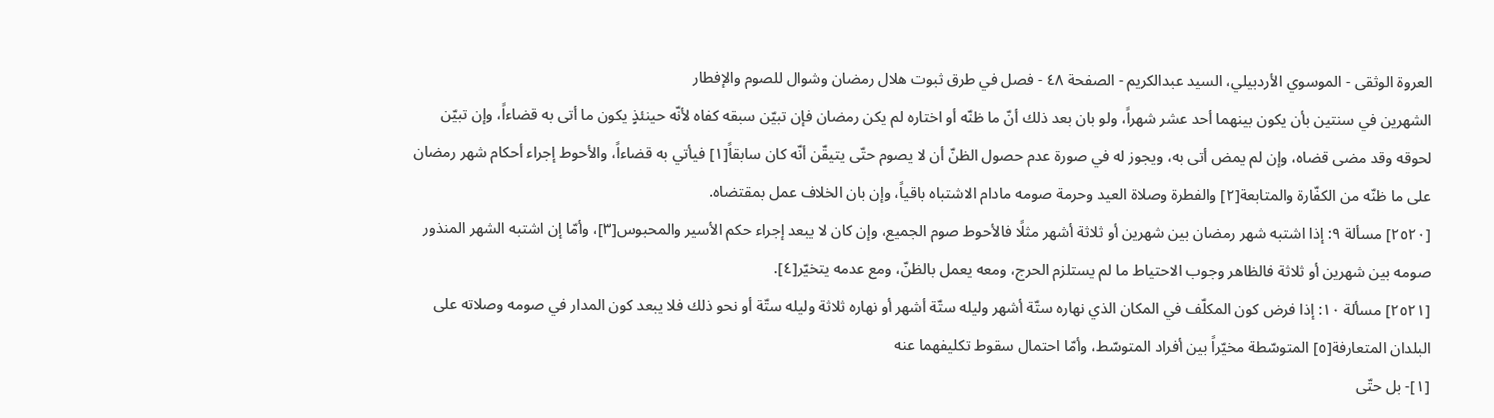العروة الوثقى - الموسوي الأردبيلي، السيد عبدالكريم - الصفحة ٤٨ - فصل في طرق ثبوت هلال رمضان وشوال للصوم والإفطار
الشهرين في سنتين بأن يكون بينهما أحد عشر شهراً، ولو بان بعد ذلك أنّ ما ظنّه أو اختاره لم يكن رمضان فإن تبيّن سبقه كفاه لأنّه حينئذٍ يكون ما أتى به قضاءاً، وإن تبيّن لحوقه وقد مضى قضاه، وإن لم يمض أتى به، ويجوز له في صورة عدم حصول الظنّ أن لا يصوم حتّى يتيقّن أنّه كان سابقاً[١] فيأتي به قضاءاً، والأحوط إجراء أحكام شهر رمضان على ما ظنّه من الكفّارة والمتابعة[٢] والفطرة وصلاة العيد وحرمة صومه مادام الاشتباه باقياً، وإن بان الخلاف عمل بمقتضاه.
[٢٥٢٠] مسألة ٩: إذا اشتبه شهر رمضان بين شهرين أو ثلاثة أشهر مثلًا فالأحوط صوم الجميع، وإن كان لا يبعد إجراء حكم الأسير والمحبوس[٣]، وأمّا إن اشتبه الشهر المنذور صومه بين شهرين أو ثلاثة فالظاهر وجوب الاحتياط ما لم يستلزم الحرج، ومعه يعمل بالظنّ، ومع عدمه يتخيّر[٤].
[٢٥٢١] مسألة ١٠: إذا فرض كون المكلّف في المكان الذي نهاره ستّة أشهر وليله ستّة أشهر أو نهاره ثلاثة وليله ستّة أو نحو ذلك فلا يبعد كون المدار في صومه وصلاته على البلدان المتعارفة[٥] المتوسّطة مخيّراً بين أفراد المتوسّط، وأمّا احتمال سقوط تكليفهما عنه
[١]- بل حتّى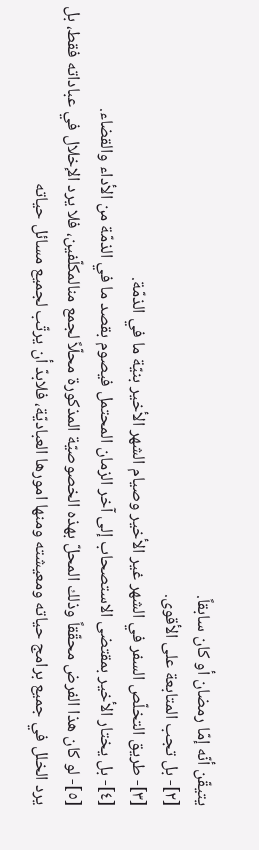يتيقّن أنّه إمّا رمضان أو كان سابقاً.
[٢]- بل تجب المتابعة على الأقوى.
[٣]- طريق التخلّص السفر في الشهر غير الأخير وصيام الشهر الأخير بنيّة ما في الذمّة.
[٤]- بل يختار الأخير بمقتضى الاستصحاب إلى آخر الزمان المحتمل فيصوم بقصد ما في الذمّة من الأداء والقضاء.
[٥]- لو كان هذا الفرض محقّقاً وذلك المحلّ بهذه الخصوصيّة المذكورة محلّاً لجمع منالمكلّفين، فلا يرد الإخلال في عباداته فقط، بل يرد الخلل في جميع برامج حياته ومعيشته ومنها امورها العباديّة، فلابدّ أن يرتّب لجميع مسائل حياته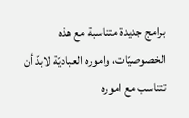برامج جديدة متناسبة مع هذه الخصوصيّات، واموره العباديّة لابدّ أن تتناسب مع اموره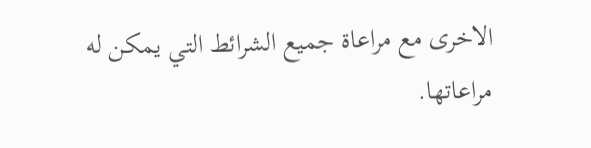الاخرى مع مراعاة جميع الشرائط التي يمكن له مراعاتها.